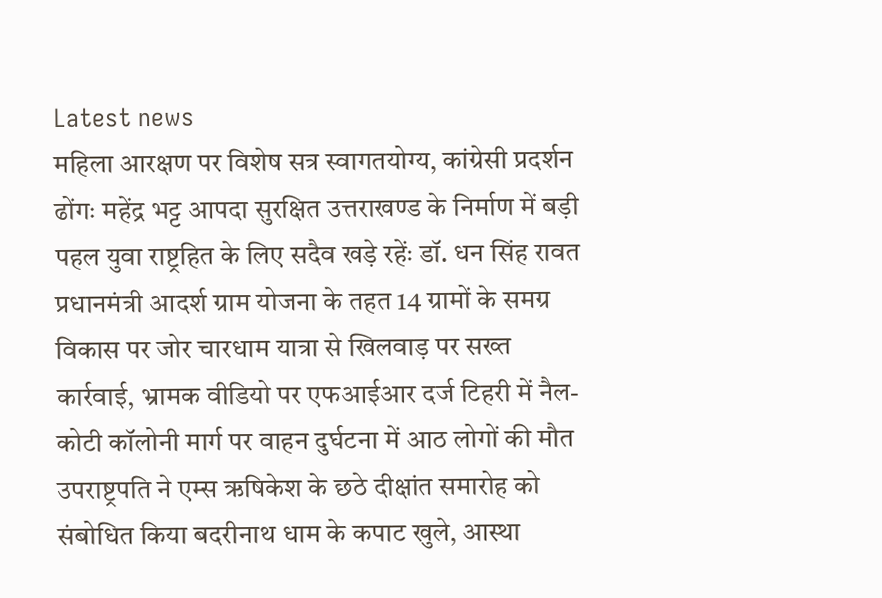Latest news
महिला आरक्षण पर विशेष सत्र स्वागतयोग्य, कांग्रेसी प्रदर्शन ढोंगः महेंद्र भट्ट आपदा सुरक्षित उत्तराखण्ड के निर्माण में बड़ी पहल युवा राष्ट्रहित के लिए सदैव खड़े रहेंः डॉ. धन सिंह रावत प्रधानमंत्री आदर्श ग्राम योजना के तहत 14 ग्रामों के समग्र विकास पर जोर चारधाम यात्रा से खिलवाड़ पर सख्त कार्रवाई, भ्रामक वीडियो पर एफआईआर दर्ज टिहरी में नैल-कोटी कॉलोनी मार्ग पर वाहन दुर्घटना में आठ लोगों की मौत उपराष्ट्रपति ने एम्स ऋषिकेश के छठे दीक्षांत समारोह को संबोधित किया बदरीनाथ धाम के कपाट खुले, आस्था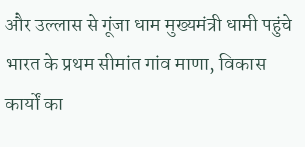और उल्लास से गूंजा धाम मुख्यमंत्री धामी पहुंचे भारत के प्रथम सीमांत गांव माणा, विकास कार्यों का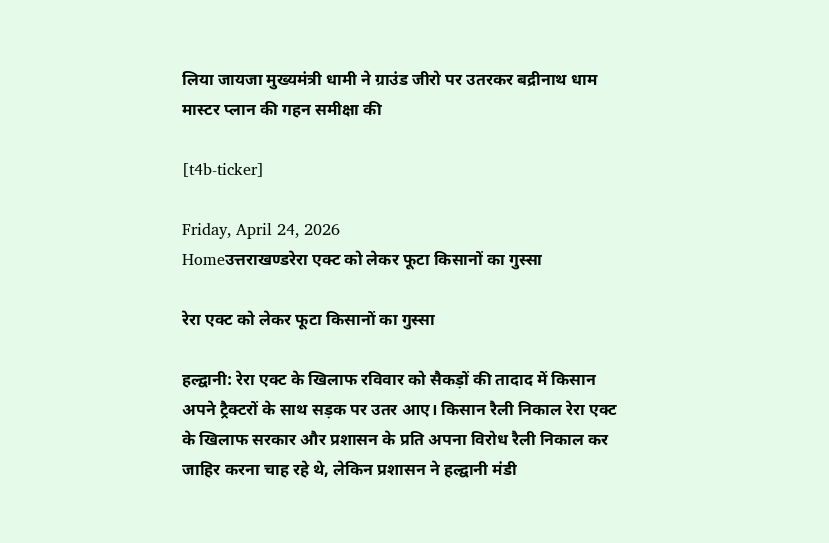लिया जायजा मुख्यमंत्री धामी ने ग्राउंड जीरो पर उतरकर बद्रीनाथ धाम मास्टर प्लान की गहन समीक्षा की

[t4b-ticker]

Friday, April 24, 2026
Homeउत्तराखण्डरेरा एक्ट को लेकर फूटा किसानों का गुस्सा

रेरा एक्ट को लेकर फूटा किसानों का गुस्सा

हल्द्वानी: रेरा एक्ट के खिलाफ रविवार को सैकड़ों की तादाद में किसान अपने ट्रैक्टरों के साथ सड़क पर उतर आए। किसान रैली निकाल रेरा एक्ट के खिलाफ सरकार और प्रशासन के प्रति अपना विरोध रैली निकाल कर जाहिर करना चाह रहे थे, लेकिन प्रशासन ने हल्द्वानी मंडी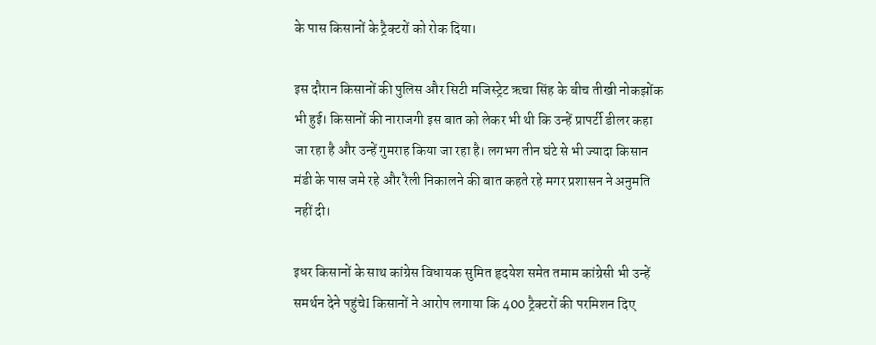के पास किसानों के ट्रैक्टरों को रोक दिया।

इस दौरान किसानों की पुलिस और सिटी मजिस्ट्रेट ऋचा सिंह के बीच तीखी नोकझोंक भी हुई। किसानों की नाराजगी इस बात को लेकर भी थी कि उन्हें प्रापर्टी डीलर कहा जा रहा है और उन्हें गुमराह किया जा रहा है। लगभग तीन घंटे से भी ज्यादा किसान मंडी के पास जमे रहे और रैली निकालने की बात कहते रहे मगर प्रशासन ने अनुमति नहीं दी।

इधर किसानों के साथ कांग्रेस विधायक सुमित हृदयेश समेत तमाम कांग्रेसी भी उन्हें समर्थन देने पहुंचेI किसानों ने आरोप लगाया कि 400 ट्रैक्टरों की परमिशन दिए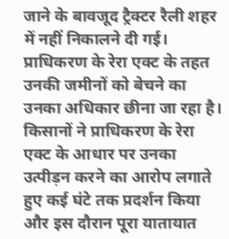जाने के बावजूद ट्रैक्टर रैली शहर में नहीं निकालने दी गई। प्राधिकरण के रेरा एक्ट के तहत उनकी जमीनों को बेचने का उनका अधिकार छीना जा रहा है। किसानों ने प्राधिकरण के रेरा एक्ट के आधार पर उनका उत्पीड़न करने का आरोप लगाते हुए कई घंटे तक प्रदर्शन किया और इस दौरान पूरा यातायात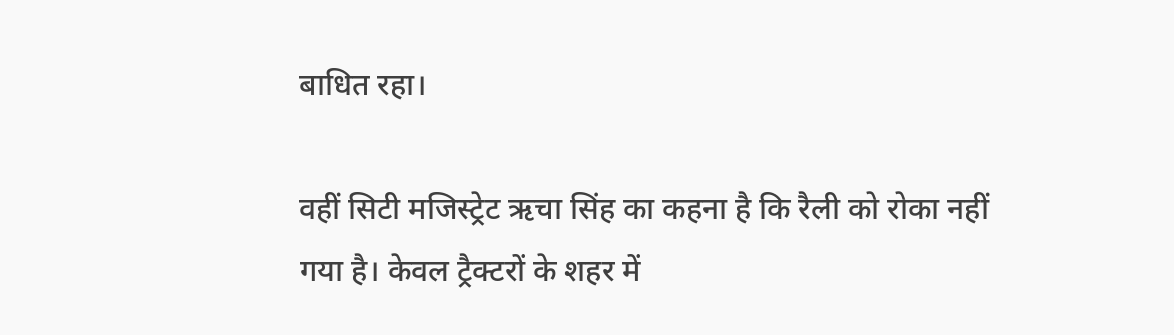बाधित रहा।

वहीं सिटी मजिस्ट्रेट ऋचा सिंह का कहना है कि रैली को रोका नहीं गया है। केवल ट्रैक्टरों के शहर में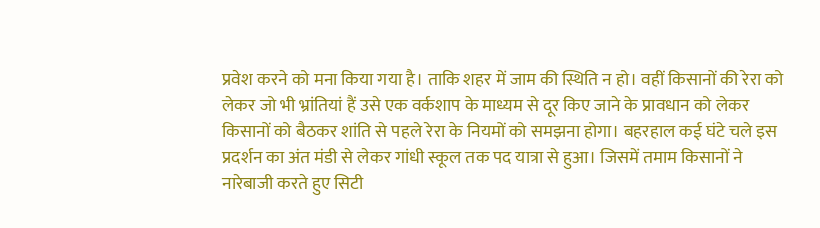प्रवेश करने को मना किया गया है। ताकि शहर में जाम की स्थिति न हो। वहीं किसानों की रेरा को लेकर जो भी भ्रांतियां हैं उसे एक वर्कशाप के माध्यम से दूर किए जाने के प्रावधान को लेकर किसानों को बैठकर शांति से पहले रेरा के नियमों को समझना होगा। बहरहाल कई घंटे चले इस प्रदर्शन का अंत मंडी से लेकर गांधी स्कूल तक पद यात्रा से हुआ। जिसमें तमाम किसानों ने नारेबाजी करते हुए सिटी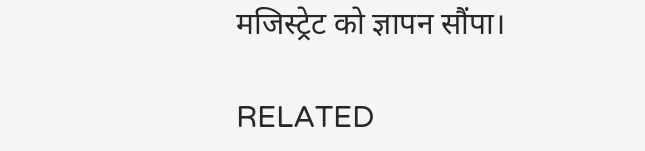मजिस्ट्रेट को ज्ञापन सौंपा।

RELATED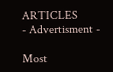ARTICLES
- Advertisment -

Most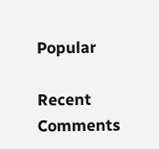Popular

Recent Comments